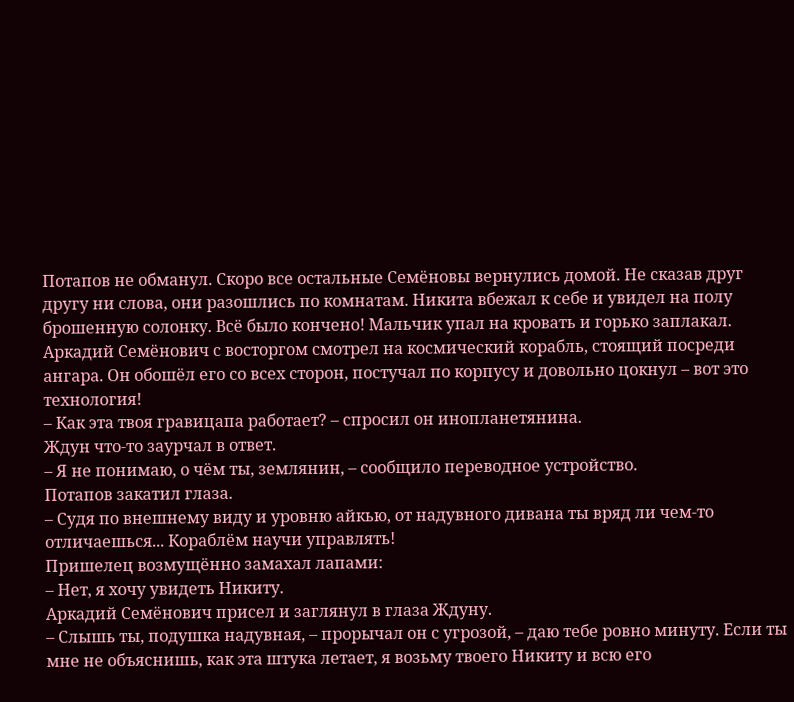Потапов не обманул. Скоро все остальные Семёновы вернулись домой. Не сказав друг другу ни слова, они разошлись по комнатам. Никита вбежал к себе и увидел на полу брошенную солонку. Всё было кончено! Мальчик упал на кровать и горько заплакал.
Аркадий Семёнович с восторгом смотрел на космический корабль, стоящий посреди ангара. Он обошёл его со всех сторон, постучал по корпусу и довольно цокнул – вот это технология!
– Как эта твоя гравицапа работает? – спросил он инопланетянина.
Ждун что-то заурчал в ответ.
– Я не понимаю, о чём ты, землянин, – сообщило переводное устройство.
Потапов закатил глаза.
– Судя по внешнему виду и уровню айкью, от надувного дивана ты вряд ли чем-то отличаешься... Кораблём научи управлять!
Пришелец возмущённо замахал лапами:
– Нет, я хочу увидеть Никиту.
Аркадий Семёнович присел и заглянул в глаза Ждуну.
– Слышь ты, подушка надувная, – прорычал он с угрозой, – даю тебе ровно минуту. Если ты мне не объяснишь, как эта штука летает, я возьму твоего Никиту и всю его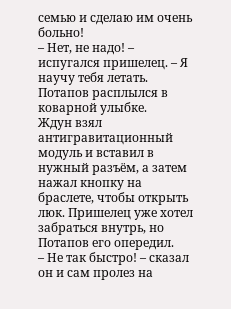семью и сделаю им очень больно!
– Нет, не надо! – испугался пришелец. – Я научу тебя летать.
Потапов расплылся в коварной улыбке.
Ждун взял антигравитационный модуль и вставил в нужный разъём, а затем нажал кнопку на браслете, чтобы открыть люк. Пришелец уже хотел забраться внутрь, но Потапов его опередил.
– Не так быстро! – сказал он и сам пролез на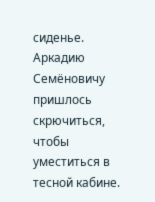сиденье. Аркадию Семёновичу пришлось скрючиться, чтобы уместиться в тесной кабине.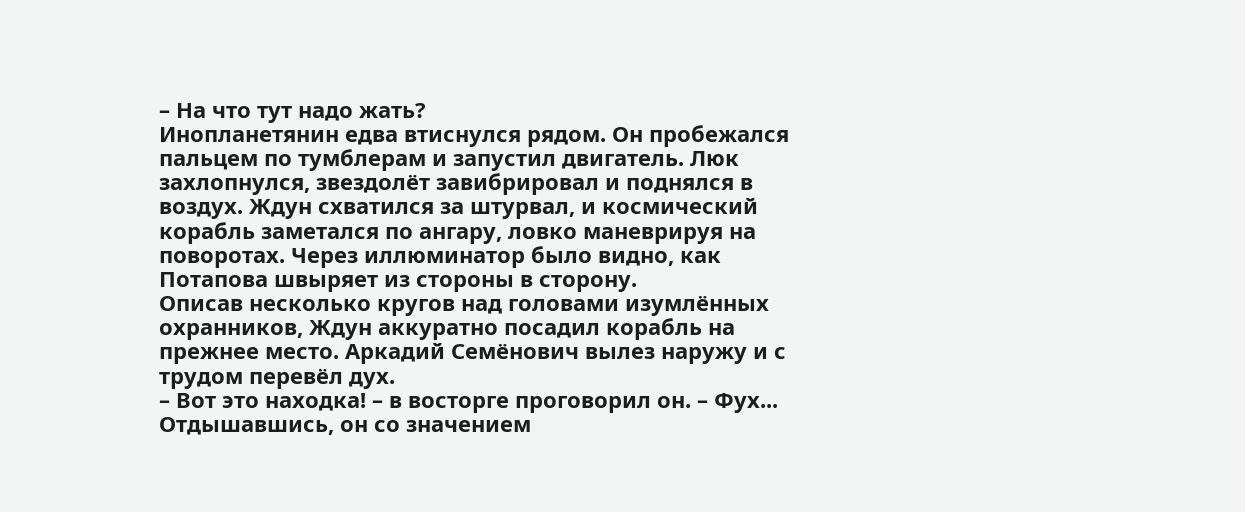– На что тут надо жать?
Инопланетянин едва втиснулся рядом. Он пробежался пальцем по тумблерам и запустил двигатель. Люк захлопнулся, звездолёт завибрировал и поднялся в воздух. Ждун схватился за штурвал, и космический корабль заметался по ангару, ловко маневрируя на поворотах. Через иллюминатор было видно, как Потапова швыряет из стороны в сторону.
Описав несколько кругов над головами изумлённых охранников, Ждун аккуратно посадил корабль на прежнее место. Аркадий Семёнович вылез наружу и с трудом перевёл дух.
– Вот это находка! – в восторге проговорил он. – Фух...
Отдышавшись, он со значением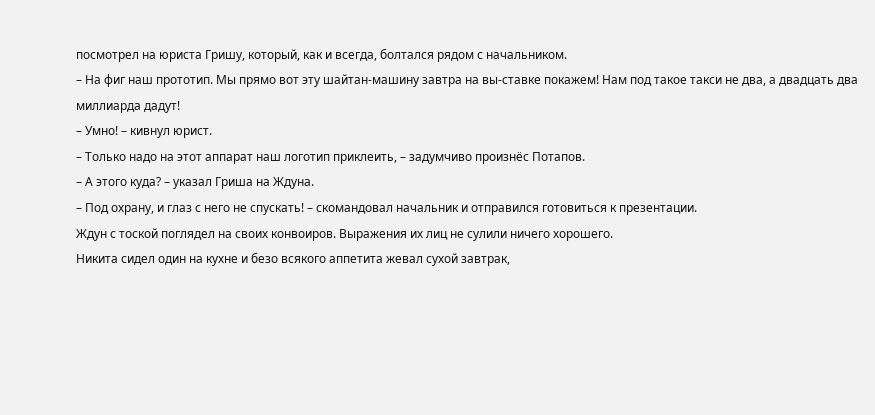посмотрел на юриста Гришу, который, как и всегда, болтался рядом с начальником.
– На фиг наш прототип. Мы прямо вот эту шайтан-машину завтра на вы-ставке покажем! Нам под такое такси не два, а двадцать два миллиарда дадут!
– Умно! – кивнул юрист.
– Только надо на этот аппарат наш логотип приклеить, – задумчиво произнёс Потапов.
– А этого куда? – указал Гриша на Ждуна.
– Под охрану, и глаз с него не спускать! – скомандовал начальник и отправился готовиться к презентации.
Ждун с тоской поглядел на своих конвоиров. Выражения их лиц не сулили ничего хорошего.
Никита сидел один на кухне и безо всякого аппетита жевал сухой завтрак,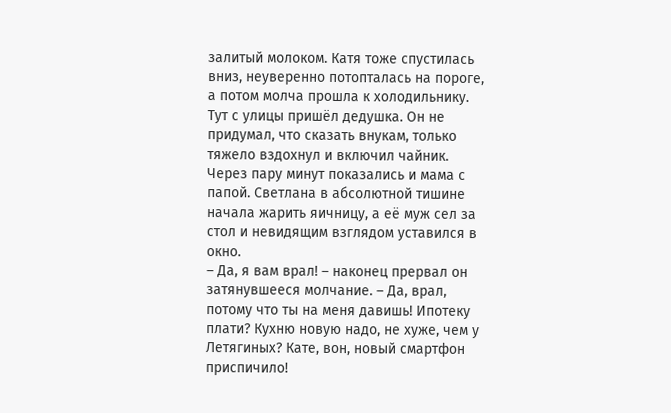залитый молоком. Катя тоже спустилась вниз, неуверенно потопталась на пороге, а потом молча прошла к холодильнику. Тут с улицы пришёл дедушка. Он не придумал, что сказать внукам, только тяжело вздохнул и включил чайник.
Через пару минут показались и мама с папой. Светлана в абсолютной тишине начала жарить яичницу, а её муж сел за стол и невидящим взглядом уставился в окно.
– Да, я вам врал! – наконец прервал он затянувшееся молчание. – Да, врал, потому что ты на меня давишь! Ипотеку плати? Кухню новую надо, не хуже, чем у Летягиных? Кате, вон, новый смартфон приспичило!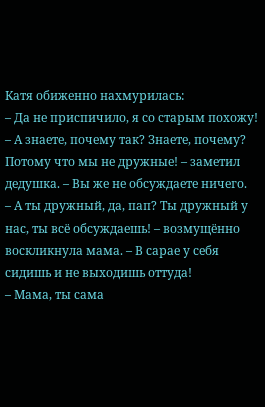Катя обиженно нахмурилась:
– Да не приспичило, я со старым похожу!
– А знаете, почему так? Знаете, почему? Потому что мы не дружные! – заметил дедушка. – Вы же не обсуждаете ничего.
– А ты дружный, да, пап? Ты дружный у нас, ты всё обсуждаешь! – возмущённо воскликнула мама. – В сарае у себя сидишь и не выходишь оттуда!
– Мама, ты сама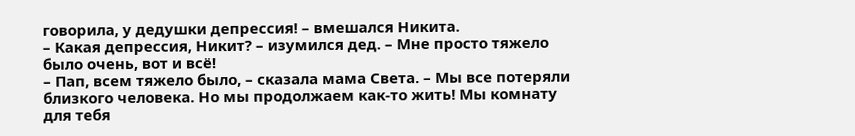говорила, у дедушки депрессия! – вмешался Никита.
– Какая депрессия, Никит? – изумился дед. – Мне просто тяжело было очень, вот и всё!
– Пап, всем тяжело было, – сказала мама Света. – Мы все потеряли близкого человека. Но мы продолжаем как-то жить! Мы комнату для тебя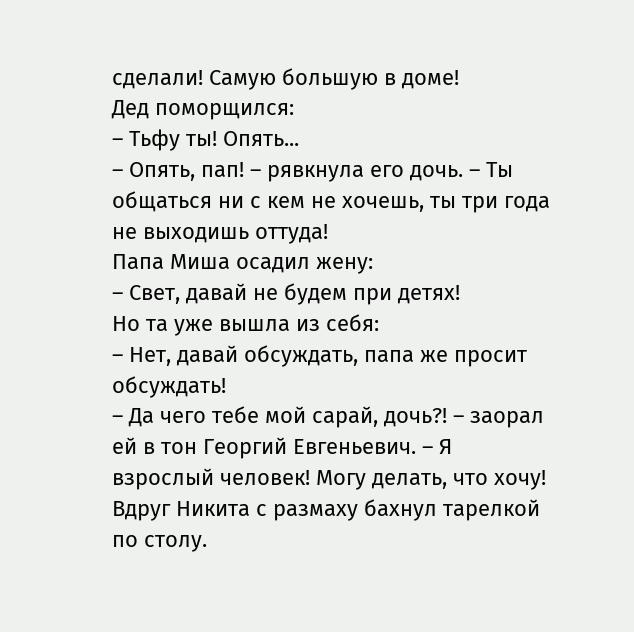сделали! Самую большую в доме!
Дед поморщился:
– Тьфу ты! Опять...
– Опять, пап! – рявкнула его дочь. – Ты общаться ни с кем не хочешь, ты три года не выходишь оттуда!
Папа Миша осадил жену:
– Свет, давай не будем при детях!
Но та уже вышла из себя:
– Нет, давай обсуждать, папа же просит обсуждать!
– Да чего тебе мой сарай, дочь?! – заорал ей в тон Георгий Евгеньевич. – Я взрослый человек! Могу делать, что хочу!
Вдруг Никита с размаху бахнул тарелкой по столу.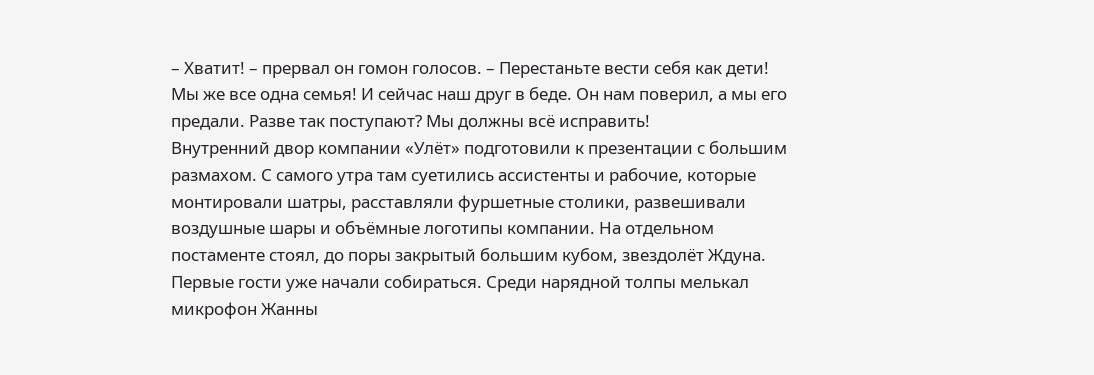– Хватит! – прервал он гомон голосов. – Перестаньте вести себя как дети! Мы же все одна семья! И сейчас наш друг в беде. Он нам поверил, а мы его предали. Разве так поступают? Мы должны всё исправить!
Внутренний двор компании «Улёт» подготовили к презентации с большим размахом. С самого утра там суетились ассистенты и рабочие, которые монтировали шатры, расставляли фуршетные столики, развешивали воздушные шары и объёмные логотипы компании. На отдельном постаменте стоял, до поры закрытый большим кубом, звездолёт Ждуна.
Первые гости уже начали собираться. Среди нарядной толпы мелькал микрофон Жанны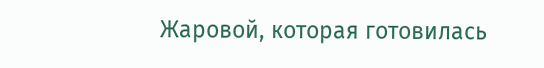Жаровой, которая готовилась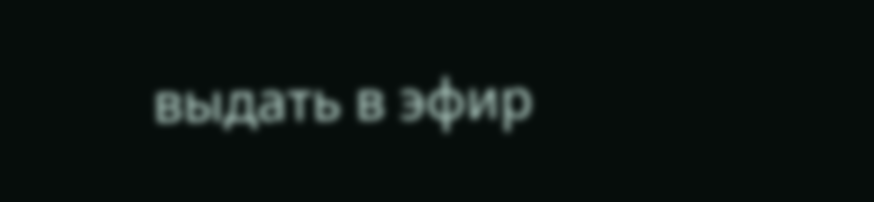выдать в эфир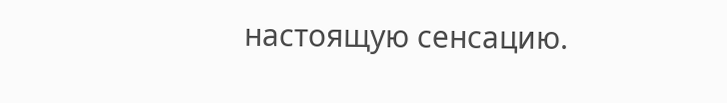настоящую сенсацию.